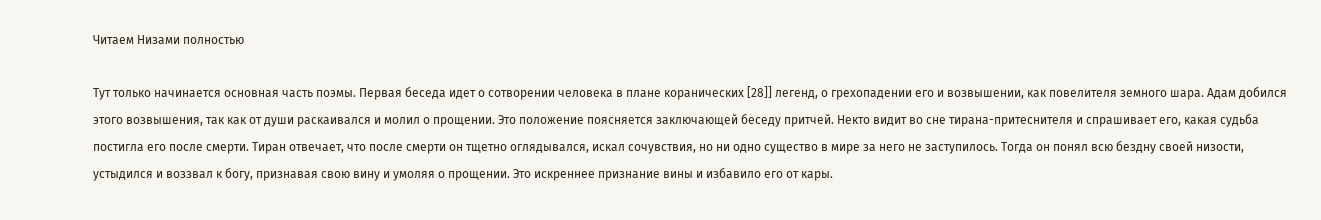Читаем Низами полностью

Тут только начинается основная часть поэмы. Первая беседа идет о сотворении человека в плане коранических [28]] легенд, о грехопадении его и возвышении, как повелителя земного шара. Адам добился этого возвышения, так как от души раскаивался и молил о прощении. Это положение поясняется заключающей беседу притчей. Некто видит во сне тирана-притеснителя и спрашивает его, какая судьба постигла его после смерти. Тиран отвечает, что после смерти он тщетно оглядывался, искал сочувствия, но ни одно существо в мире за него не заступилось. Тогда он понял всю бездну своей низости, устыдился и воззвал к богу, признавая свою вину и умоляя о прощении. Это искреннее признание вины и избавило его от кары.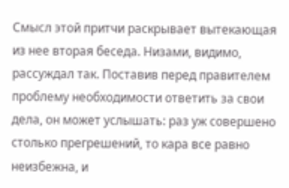Смысл этой притчи раскрывает вытекающая из нее вторая беседа. Низами, видимо, рассуждал так. Поставив перед правителем проблему необходимости ответить за свои дела, он может услышать: раз уж совершено столько прегрешений, то кара все равно неизбежна, и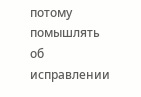потому помышлять об исправлении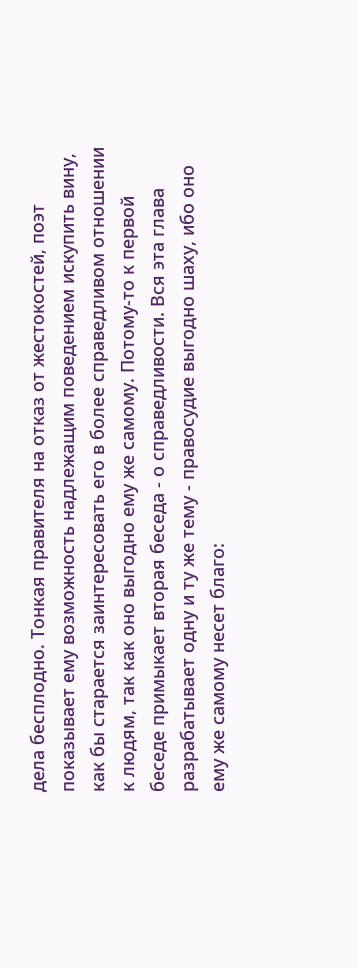дела бесплодно. Тонкая правителя на отказ от жестокостей, поэт показывает ему возможность надлежащим поведением искупить вину, как бы старается заинтересовать его в более справедливом отношении к людям, так как оно выгодно ему же самому. Потому-то к первой беседе примыкает вторая беседа - о справедливости. Вся эта глава разрабатывает одну и ту же тему - правосудие выгодно шаху, ибо оно ему же самому несет благо: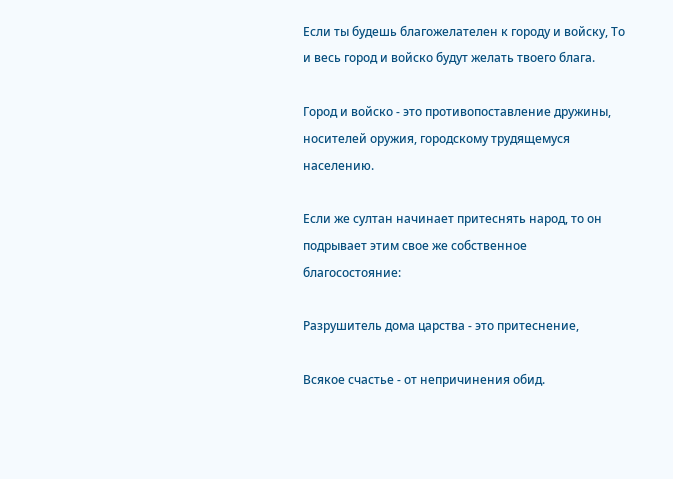Если ты будешь благожелателен к городу и войску, То и весь город и войско будут желать твоего блага.

Город и войско - это противопоставление дружины, носителей оружия, городскому трудящемуся населению.

Если же султан начинает притеснять народ, то он подрывает этим свое же собственное благосостояние:

Разрушитель дома царства - это притеснение,

Всякое счастье - от непричинения обид.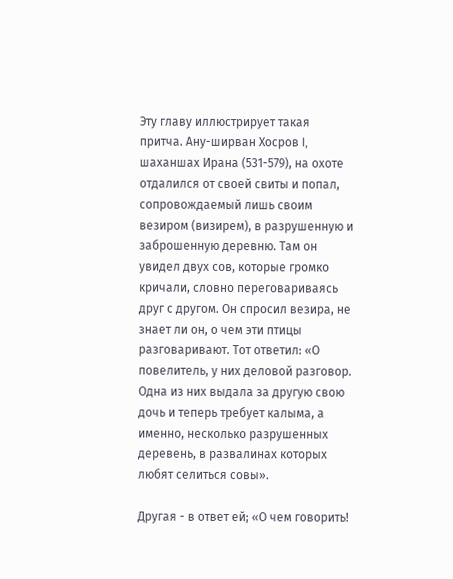Эту главу иллюстрирует такая притча. Ану-ширван Хосров I, шаханшах Ирана (531-579), на охоте отдалился от своей свиты и попал, сопровождаемый лишь своим везиром (визирем), в разрушенную и заброшенную деревню. Там он увидел двух сов, которые громко кричали, словно переговариваясь друг с другом. Он спросил везира, не знает ли он, о чем эти птицы разговаривают. Тот ответил: «О повелитель, у них деловой разговор. Одна из них выдала за другую свою дочь и теперь требует калыма, а именно, несколько разрушенных деревень, в развалинах которых любят селиться совы».

Другая - в ответ ей; «О чем говорить!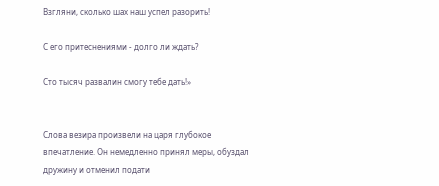Взгляни, сколько шах наш успел разорить!

С его притеснениями - долго ли ждать?

Сто тысяч развалин смогу тебе дать!»


Слова везира произвели на царя глубокое впечатление. Он немедленно принял меры, обуздал дружину и отменил подати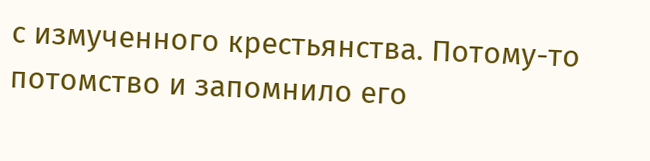с измученного крестьянства. Потому-то потомство и запомнило его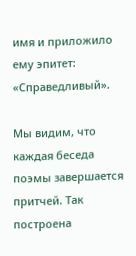имя и приложило ему эпитет: «Справедливый».

Мы видим, что каждая беседа поэмы завершается притчей. Так построена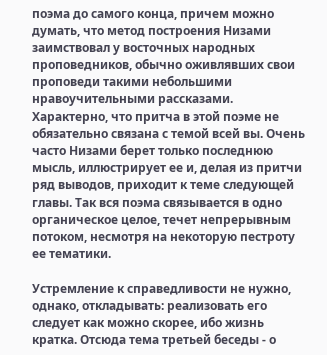поэма до самого конца, причем можно думать, что метод построения Низами заимствовал у восточных народных проповедников, обычно оживлявших свои проповеди такими небольшими нравоучительными рассказами. Характерно, что притча в этой поэме не обязательно связана с темой всей вы. Очень часто Низами берет только последнюю мысль, иллюстрирует ее и, делая из притчи ряд выводов, приходит к теме следующей главы. Так вся поэма связывается в одно органическое целое, течет непрерывным потоком, несмотря на некоторую пестроту ее тематики.

Устремление к справедливости не нужно, однако, откладывать: реализовать его следует как можно скорее, ибо жизнь кратка. Отсюда тема третьей беседы - о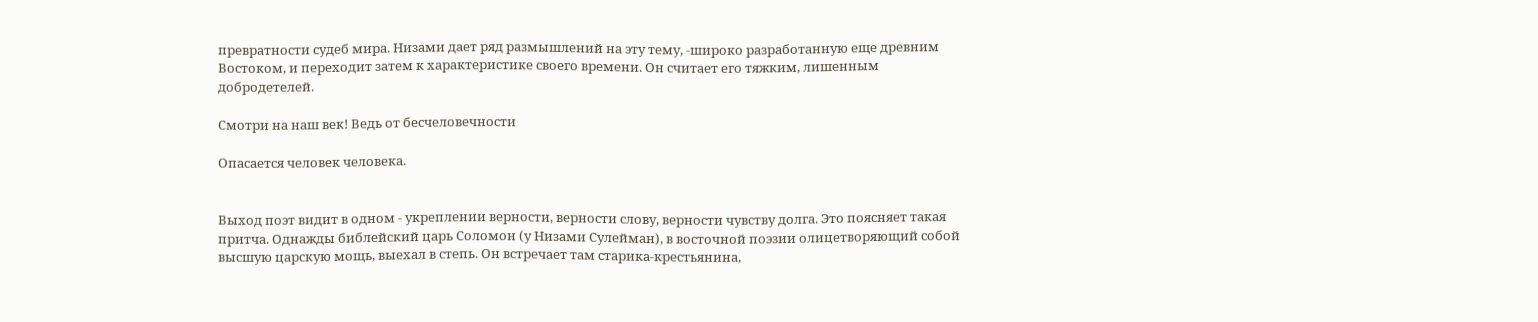превратности судеб мира. Низами дает ряд размышлений на эту тему, -широко разработанную еще древним Востоком, и переходит затем к характеристике своего времени. Он считает его тяжким, лишенным добродетелей.

Смотри на наш век! Ведь от бесчеловечности

Опасается человек человека.


Выход поэт видит в одном - укреплении верности, верности слову, верности чувству долга. Это поясняет такая притча. Однажды библейский царь Соломон (у Низами Сулейман), в восточной поэзии олицетворяющий собой высшую царскую мощь, выехал в степь. Он встречает там старика-крестьянина,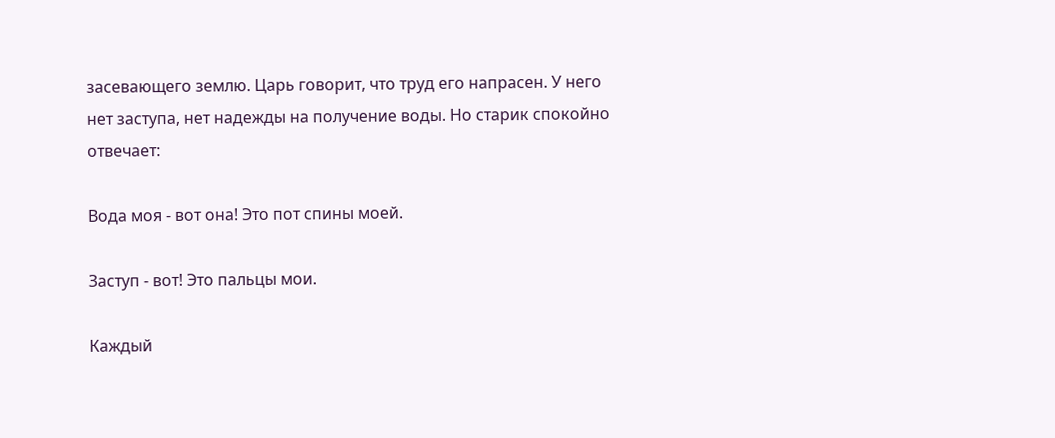засевающего землю. Царь говорит, что труд его напрасен. У него нет заступа, нет надежды на получение воды. Но старик спокойно отвечает:

Вода моя - вот она! Это пот спины моей.

Заступ - вот! Это пальцы мои.

Каждый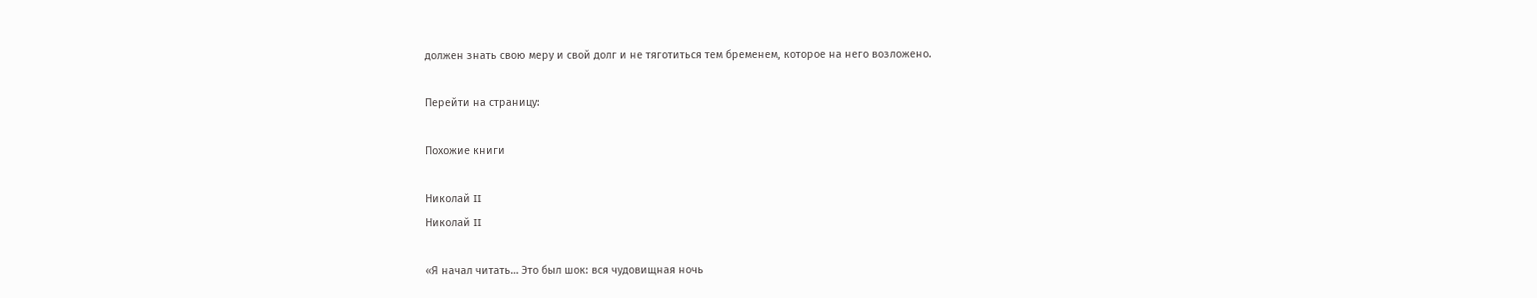должен знать свою меру и свой долг и не тяготиться тем бременем, которое на него возложено.

Перейти на страницу:

Похожие книги

Николай II
Николай II

«Я начал читать… Это был шок: вся чудовищная ночь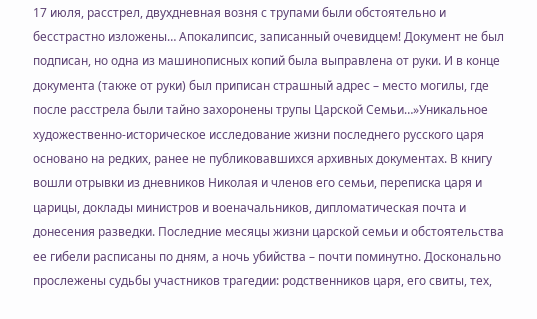17 июля, расстрел, двухдневная возня с трупами были обстоятельно и бесстрастно изложены… Апокалипсис, записанный очевидцем! Документ не был подписан, но одна из машинописных копий была выправлена от руки. И в конце документа (также от руки) был приписан страшный адрес – место могилы, где после расстрела были тайно захоронены трупы Царской Семьи…»Уникальное художественно-историческое исследование жизни последнего русского царя основано на редких, ранее не публиковавшихся архивных документах. В книгу вошли отрывки из дневников Николая и членов его семьи, переписка царя и царицы, доклады министров и военачальников, дипломатическая почта и донесения разведки. Последние месяцы жизни царской семьи и обстоятельства ее гибели расписаны по дням, а ночь убийства – почти поминутно. Досконально прослежены судьбы участников трагедии: родственников царя, его свиты, тех,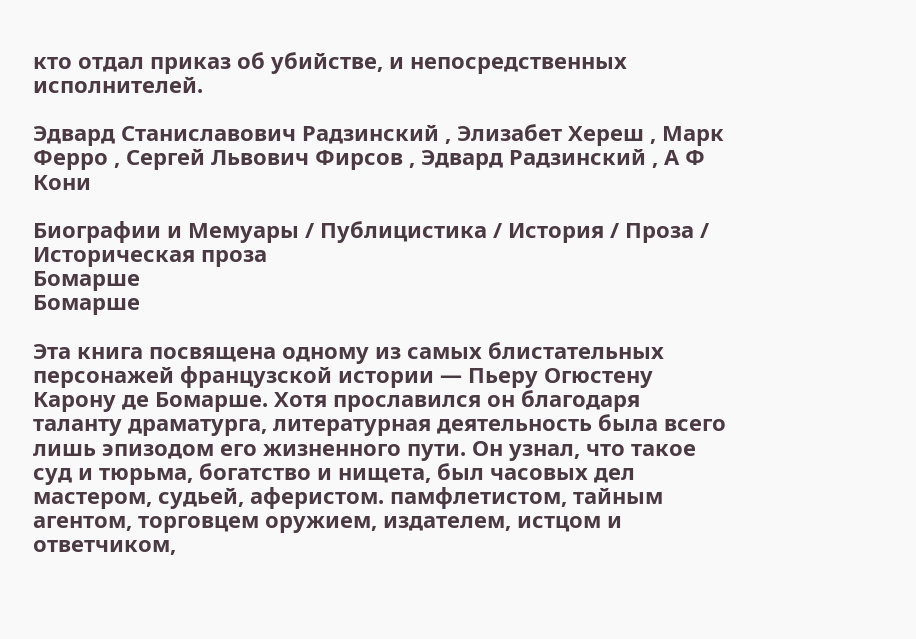кто отдал приказ об убийстве, и непосредственных исполнителей.

Эдвард Станиславович Радзинский , Элизабет Хереш , Марк Ферро , Сергей Львович Фирсов , Эдвард Радзинский , А Ф Кони

Биографии и Мемуары / Публицистика / История / Проза / Историческая проза
Бомарше
Бомарше

Эта книга посвящена одному из самых блистательных персонажей французской истории — Пьеру Огюстену Карону де Бомарше. Хотя прославился он благодаря таланту драматурга, литературная деятельность была всего лишь эпизодом его жизненного пути. Он узнал, что такое суд и тюрьма, богатство и нищета, был часовых дел мастером, судьей, аферистом. памфлетистом, тайным агентом, торговцем оружием, издателем, истцом и ответчиком,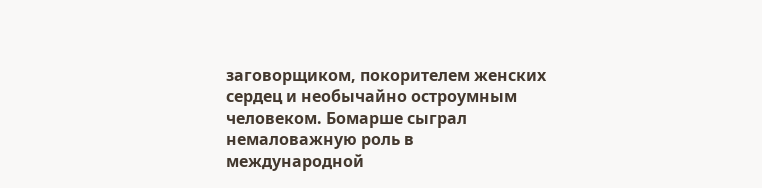заговорщиком, покорителем женских сердец и необычайно остроумным человеком. Бомарше сыграл немаловажную роль в международной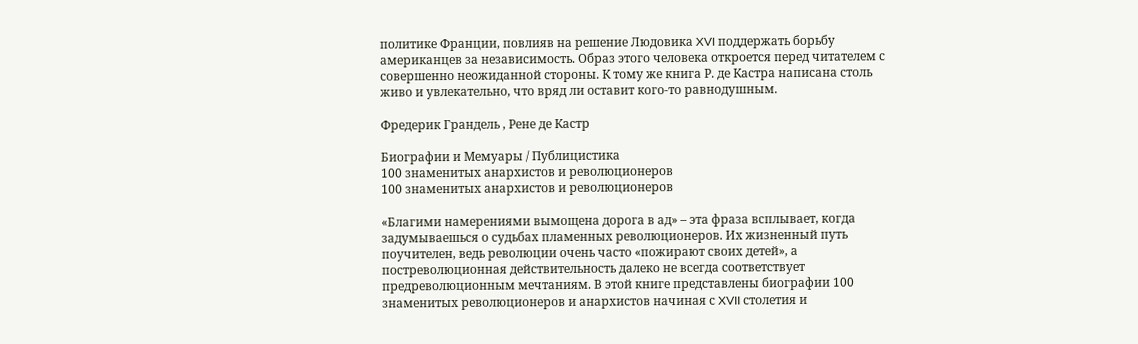политике Франции, повлияв на решение Людовика XVI поддержать борьбу американцев за независимость. Образ этого человека откроется перед читателем с совершенно неожиданной стороны. К тому же книга Р. де Кастра написана столь живо и увлекательно, что вряд ли оставит кого-то равнодушным.

Фредерик Грандель , Рене де Кастр

Биографии и Мемуары / Публицистика
100 знаменитых анархистов и революционеров
100 знаменитых анархистов и революционеров

«Благими намерениями вымощена дорога в ад» – эта фраза всплывает, когда задумываешься о судьбах пламенных революционеров. Их жизненный путь поучителен, ведь революции очень часто «пожирают своих детей», а постреволюционная действительность далеко не всегда соответствует предреволюционным мечтаниям. В этой книге представлены биографии 100 знаменитых революционеров и анархистов начиная с XVII столетия и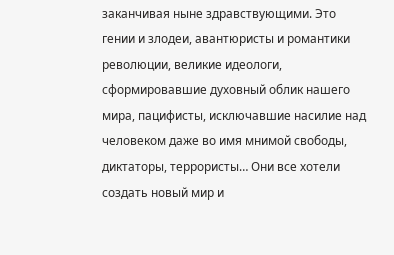заканчивая ныне здравствующими. Это гении и злодеи, авантюристы и романтики революции, великие идеологи, сформировавшие духовный облик нашего мира, пацифисты, исключавшие насилие над человеком даже во имя мнимой свободы, диктаторы, террористы… Они все хотели создать новый мир и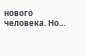нового человека. Но…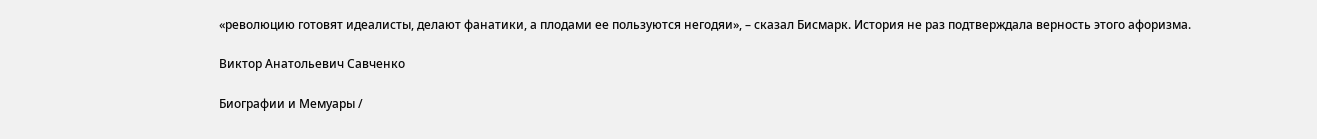«революцию готовят идеалисты, делают фанатики, а плодами ее пользуются негодяи», – сказал Бисмарк. История не раз подтверждала верность этого афоризма.

Виктор Анатольевич Савченко

Биографии и Мемуары /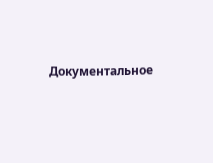Документальное